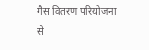गैस वितरण परियोजना से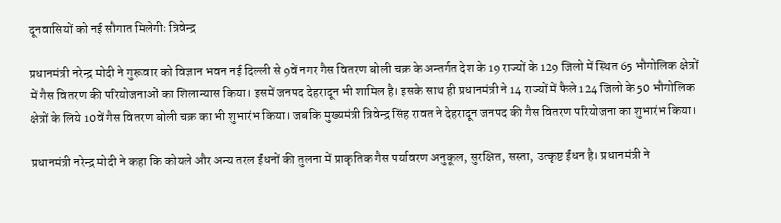दूनवासियों को नई सौगात मिलेगीः त्रिवेन्द्र

प्रधानमंत्री नरेन्द्र मोदी ने गुरूवार को विज्ञान भवन नई दिल्ली से 9वें नगर गैस वितरण बोली चक्र के अन्तर्गत देश के 19 राज्यों के 129 जिलो में स्थित 65 भौगोलिक क्षेत्रों में गैस वितरण की परियोजनाओं का शिलान्यास किया। इसमें जनपद देहरादून भी शामिल है। इसके साथ ही प्रधानमंत्री ने 14 राज्यों में फैले 124 जिलो के 50 भौगोलिक क्षेत्रों के लिये 10वें गैस वितरण बोली चक्र का भी शुभारंभ किया। जबकि मुख्यमंत्री त्रिवेन्द्र सिंह रावत ने देहरादून जनपद की गैस वितरण परियोजना का शुभारंभ किया।

प्रधानमंत्री नरेन्द्र मोदी ने कहा कि कोयले और अन्य तरल ईंधनों की तुलना में प्राकृतिक गैस पर्यावरण अनुकूल, सुरक्षित, सस्ता, उत्कृष्ट ईंधन है। प्रधानमंत्री ने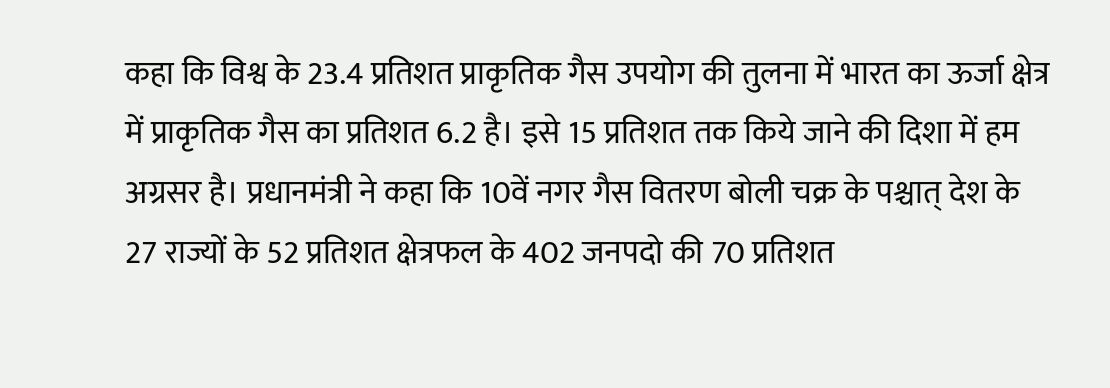कहा कि विश्व के 23.4 प्रतिशत प्राकृतिक गैस उपयोग की तुलना में भारत का ऊर्जा क्षेत्र में प्राकृतिक गैस का प्रतिशत 6.2 है। इसे 15 प्रतिशत तक किये जाने की दिशा में हम अग्रसर है। प्रधानमंत्री ने कहा कि 10वें नगर गैस वितरण बोली चक्र के पश्चात् देश के 27 राज्यों के 52 प्रतिशत क्षेत्रफल के 402 जनपदो की 70 प्रतिशत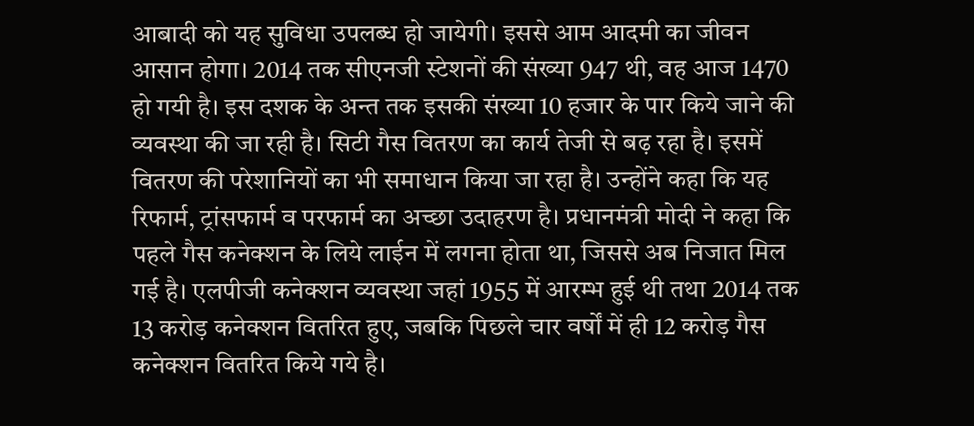आबादी को यह सुविधा उपलब्ध हो जायेगी। इससे आम आदमी का जीवन आसान होगा। 2014 तक सीएनजी स्टेशनों की संख्या 947 थी, वह आज 1470 हो गयी है। इस दशक के अन्त तक इसकी संख्या 10 हजार के पार किये जाने की व्यवस्था की जा रही है। सिटी गैस वितरण का कार्य तेजी से बढ़ रहा है। इसमें वितरण की परेशानियों का भी समाधान किया जा रहा है। उन्होंने कहा कि यह रिफार्म, ट्रांसफार्म व परफार्म का अच्छा उदाहरण है। प्रधानमंत्री मोदी ने कहा कि पहले गैस कनेक्शन के लिये लाईन में लगना होता था, जिससे अब निजात मिल गई है। एलपीजी कनेक्शन व्यवस्था जहां 1955 में आरम्भ हुई थी तथा 2014 तक 13 करोड़ कनेक्शन वितरित हुए, जबकि पिछले चार वर्षों में ही 12 करोड़ गैस कनेक्शन वितरित किये गये है।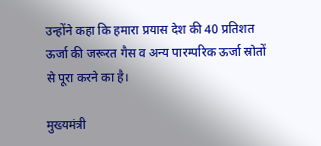उन्होंने कहा कि हमारा प्रयास देश की 40 प्रतिशत ऊर्जा की जरूरत गैस व अन्य पारम्परिक ऊर्जा स्रोतों से पूरा करने का है।

मुख्यमंत्री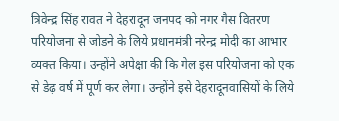त्रिवेन्द्र सिंह रावत ने देहरादून जनपद को नगर गैस वितरण परियोजना से जोडने के लिये प्रधानमंत्री नरेन्द्र मोदी का आभार व्यक्त किया। उन्होंने अपेक्षा की कि गेल इस परियोजना को एक से डेढ़ वर्ष में पूर्ण कर लेगा। उन्होंने इसे देहरादूनवासियों के लिये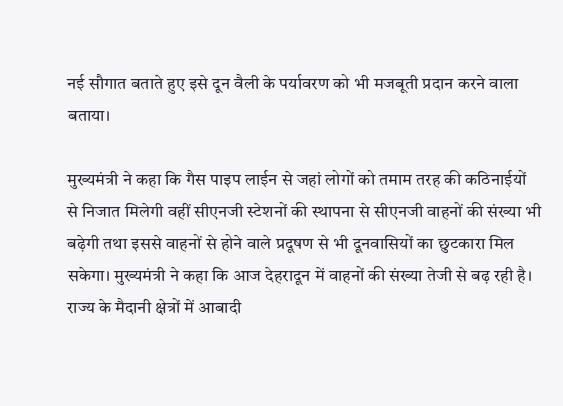नई सौगात बताते हुए इसे दून वैली के पर्यावरण को भी मजबूती प्रदान करने वाला बताया।

मुख्यमंत्री ने कहा कि गैस पाइप लाईन से जहां लोगों को तमाम तरह की कठिनाईयों से निजात मिलेगी वहीं सीएनजी स्टेशनों की स्थापना से सीएनजी वाहनों की संख्या भी बढ़ेगी तथा इससे वाहनों से होने वाले प्रदूषण से भी दूनवासियों का छुटकारा मिल सकेगा। मुख्यमंत्री ने कहा कि आज देहरादून में वाहनों की संख्या तेजी से बढ़ रही है। राज्य के मैदानी क्षेत्रों में आबादी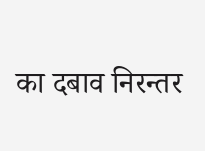का दबाव निरन्तर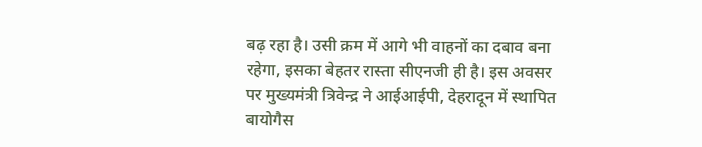बढ़ रहा है। उसी क्रम में आगे भी वाहनों का दबाव बना रहेगा, इसका बेहतर रास्ता सीएनजी ही है। इस अवसर पर मुख्यमंत्री त्रिवेन्द्र ने आईआईपी, देहरादून में स्थापित बायोगैस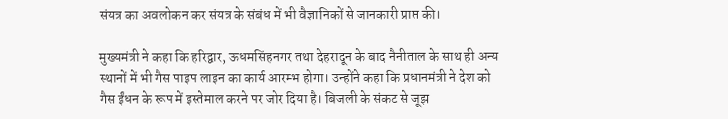संयत्र का अवलोकन कर संयत्र के संबंध में भी वैज्ञानिकों से जानकारी प्राप्त की।

मुख्यमंत्री ने कहा कि हरिद्वार, ऊधमसिंहनगर तथा देहरादून के बाद नैनीताल के साथ ही अन्य स्थानों में भी गैस पाइप लाइन का कार्य आरम्भ होगा। उन्होंने कहा कि प्रधानमंत्री ने देश को गैस ईंधन के रूप में इस्तेमाल करने पर जोर दिया है। बिजली के संकट से जूझ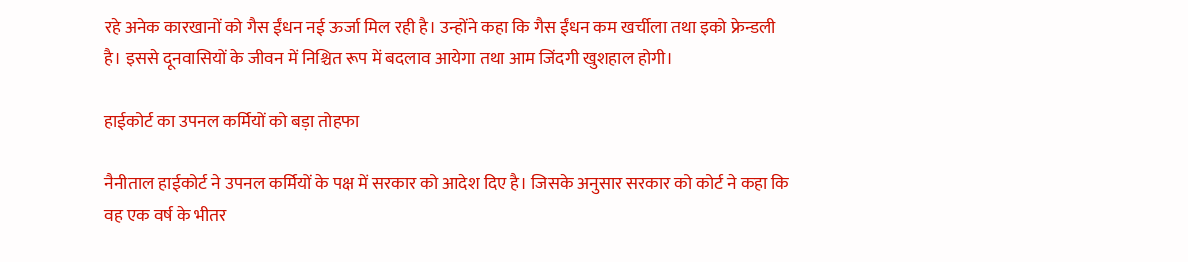रहे अनेक कारखानों को गैस ईंधन नई ऊर्जा मिल रही है। उन्होंने कहा कि गैस ईंधन कम खर्चीला तथा इको फ्रेन्डली है। इससे दूनवासियों के जीवन में निश्चित रूप में बदलाव आयेगा तथा आम जिंदगी खुशहाल होगी।

हाईकोर्ट का उपनल कर्मियों को बड़ा तोहफा

नैनीताल हाईकोर्ट ने उपनल कर्मियों के पक्ष में सरकार को आदेश दिए है। जिसके अनुसार सरकार को कोर्ट ने कहा कि वह एक वर्ष के भीतर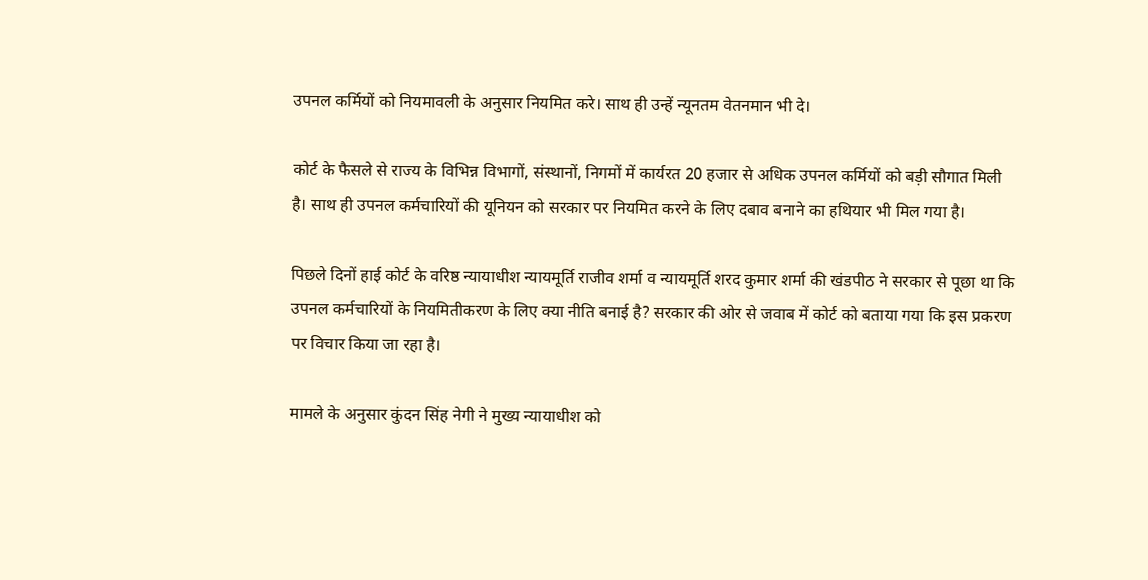उपनल कर्मियों को नियमावली के अनुसार नियमित करे। साथ ही उन्हें न्यूनतम वेतनमान भी दे।

कोर्ट के फैसले से राज्य के विभिन्न विभागों, संस्थानों, निगमों में कार्यरत 20 हजार से अधिक उपनल कर्मियों को बड़ी सौगात मिली है। साथ ही उपनल कर्मचारियों की यूनियन को सरकार पर नियमित करने के लिए दबाव बनाने का हथियार भी मिल गया है।

पिछले दिनों हाई कोर्ट के वरिष्ठ न्यायाधीश न्यायमूर्ति राजीव शर्मा व न्यायमूर्ति शरद कुमार शर्मा की खंडपीठ ने सरकार से पूछा था कि उपनल कर्मचारियों के नियमितीकरण के लिए क्या नीति बनाई है? सरकार की ओर से जवाब में कोर्ट को बताया गया कि इस प्रकरण पर विचार किया जा रहा है।

मामले के अनुसार कुंदन सिंह नेगी ने मुख्य न्यायाधीश को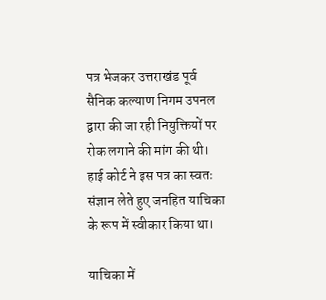पत्र भेजकर उत्तराखंड पूर्व सैनिक कल्याण निगम उपनल द्वारा की जा रही नियुक्तियों पर रोक लगाने की मांग की थी। हाई कोर्ट ने इस पत्र का स्वतः संज्ञान लेते हुए जनहित याचिका के रूप में स्वीकार किया था।

याचिका में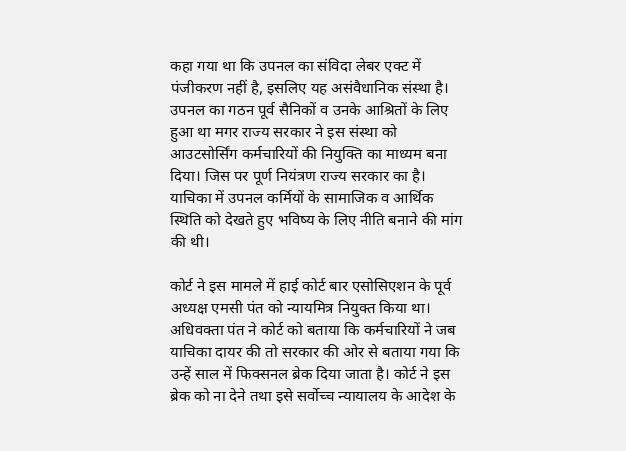कहा गया था कि उपनल का संविदा लेबर एक्ट में पंजीकरण नहीं है, इसलिए यह असंवैधानिक संस्था है। उपनल का गठन पूर्व सैनिकों व उनके आश्रितों के लिए हुआ था मगर राज्य सरकार ने इस संस्था को आउटसोर्सिंग कर्मचारियों की नियुक्ति का माध्यम बना दिया। जिस पर पूर्ण नियंत्रण राज्य सरकार का है। याचिका में उपनल कर्मियों के सामाजिक व आर्थिक स्थिति को देखते हुए भविष्य के लिए नीति बनाने की मांग की थी।

कोर्ट ने इस मामले में हाई कोर्ट बार एसोसिएशन के पूर्व अध्यक्ष एमसी पंत को न्यायमित्र नियुक्त किया था। अधिवक्ता पंत ने कोर्ट को बताया कि कर्मचारियों ने जब याचिका दायर की तो सरकार की ओर से बताया गया कि उन्हें साल में फिक्सनल ब्रेक दिया जाता है। कोर्ट ने इस ब्रेक को ना देने तथा इसे सर्वोच्च न्यायालय के आदेश के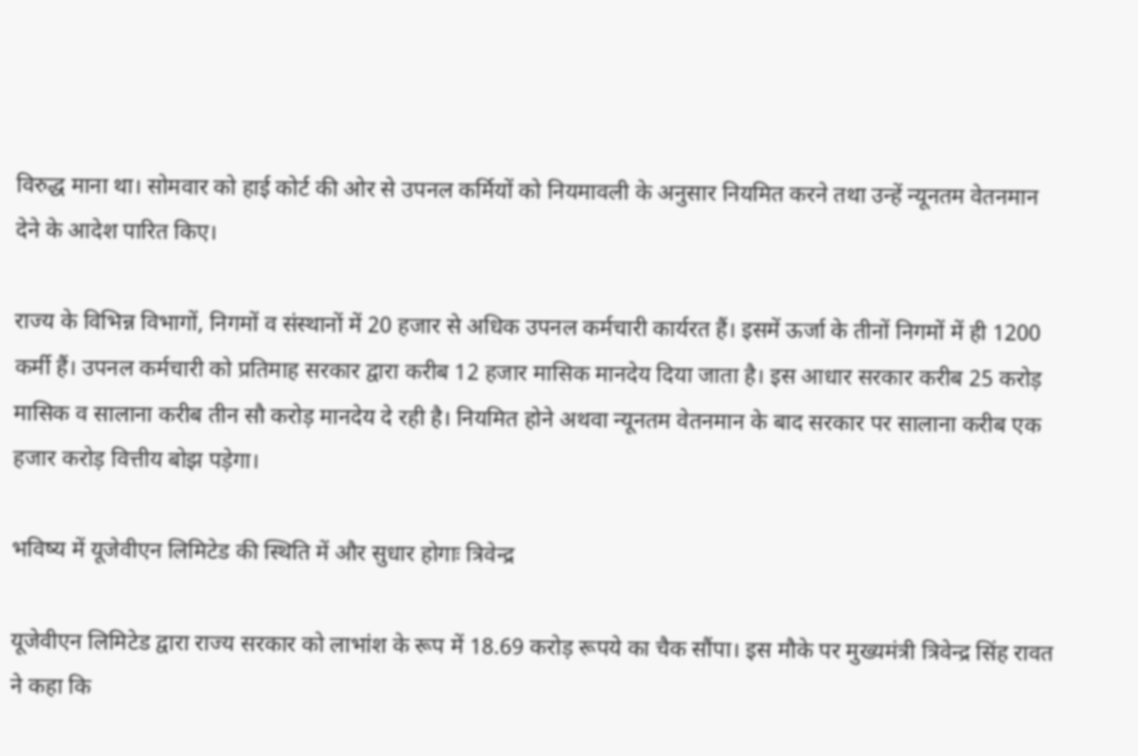विरुद्ध माना था। सोमवार को हाई कोर्ट की ओर से उपनल कर्मियों को नियमावली के अनुसार नियमित करने तथा उन्हें न्यूनतम वेतनमान देने के आदेश पारित किए।

राज्य के विभिन्न विभागों, निगमों व संस्थानों में 20 हजार से अधिक उपनल कर्मचारी कार्यरत हैं। इसमें ऊर्जा के तीनों निगमों में ही 1200 कर्मी हैं। उपनल कर्मचारी को प्रतिमाह सरकार द्वारा करीब 12 हजार मासिक मानदेय दिया जाता है। इस आधार सरकार करीब 25 करोड़ मासिक व सालाना करीब तीन सौ करोड़ मानदेय दे रही है। नियमित होने अथवा न्यूनतम वेतनमान के बाद सरकार पर सालाना करीब एक हजार करोड़ वित्तीय बोझ पड़ेगा।

भविष्य में यूजेवीएन लिमिटेड की स्थिति में और सुधार होगाः त्रिवेन्द्र

यूजेवीएन लिमिटेड द्वारा राज्य सरकार को लाभांश के रूप में 18.69 करोड़ रूपये का चैक सौंपा। इस मौके पर मुख्यमंत्री त्रिवेन्द्र सिंह रावत ने कहा कि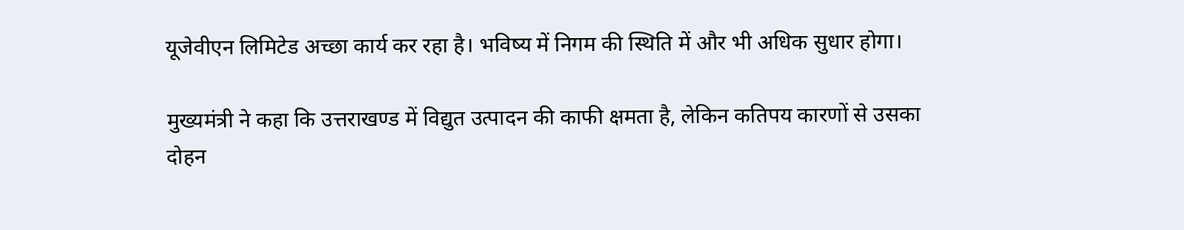यूजेवीएन लिमिटेड अच्छा कार्य कर रहा है। भविष्य में निगम की स्थिति में और भी अधिक सुधार होगा।

मुख्यमंत्री ने कहा कि उत्तराखण्ड में विद्युत उत्पादन की काफी क्षमता है, लेकिन कतिपय कारणों से उसका दोहन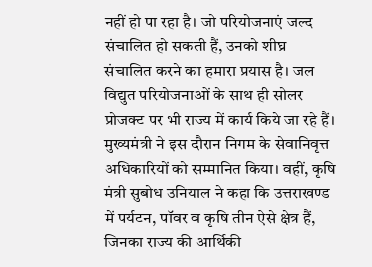नहीं हो पा रहा है। जो परियोजनाएं जल्द संचालित हो सकती हैं, उनको शीघ्र संचालित करने का हमारा प्रयास है। जल विद्युत परियोजनाओं के साथ ही सोलर प्रोजक्ट पर भी राज्य में कार्य किये जा रहे हैं। मुख्यमंत्री ने इस दौरान निगम के सेवानिवृत्त अधिकारियों को सम्मानित किया। वहीं, कृषि मंत्री सुबोध उनियाल ने कहा कि उत्तराखण्ड में पर्यटन, पॉवर व कृषि तीन ऐसे क्षेत्र हैं, जिनका राज्य की आर्थिकी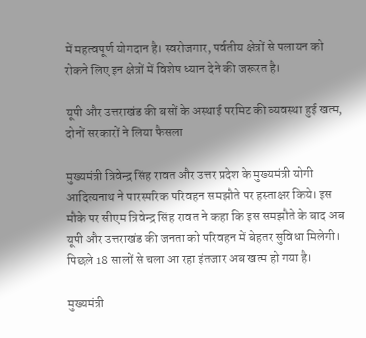में महत्वपूर्ण योगदान है। स्वरोजगार, पर्वतीय क्षेत्रों से पलायन को रोकने लिए इन क्षेत्रों में विशेष ध्यान देने की जरूरत है।

यूपी और उत्तराखंड की बसों के अस्थाई परमिट की व्यवस्था हुई खत्म, दोनों सरकारों ने लिया फैसला

मुख्यमंत्री त्रिवेन्द्र सिंह रावत और उत्तर प्रदेश के मुख्यमंत्री योगी आदित्यनाथ ने पारस्परिक परिवहन समझौते पर हस्ताक्षर किये। इस मौके पर सीएम त्रिवेन्द्र सिंह रावत ने कहा कि इस समझौते के बाद अब यूपी और उत्तराखंड की जनता को परिवहन में बेहतर सुविधा मिलेगी। पिछले 18 सालों से चला आ रहा इंतजार अब खत्म हो गया है।

मुख्यमंत्री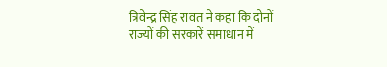त्रिवेन्द्र सिंह रावत ने कहा कि दोनों राज्यों की सरकारें समाधान में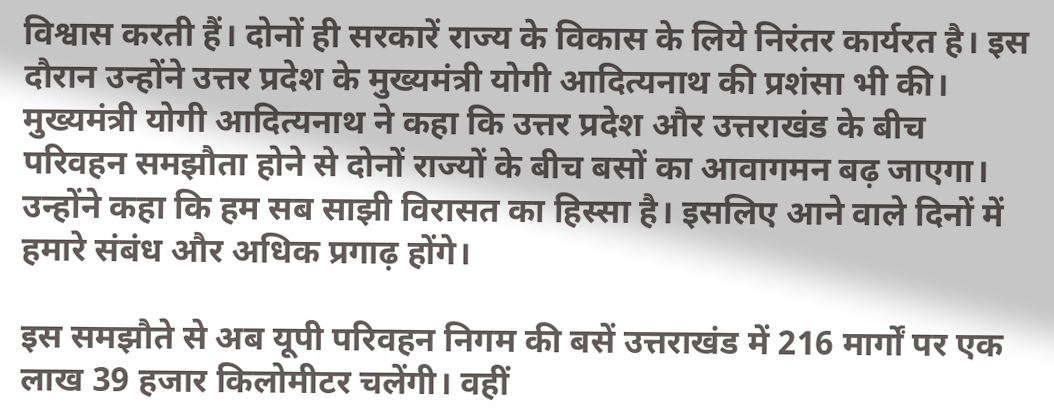विश्वास करती हैं। दोनों ही सरकारें राज्य के विकास के लिये निरंतर कार्यरत है। इस दौरान उन्होंने उत्तर प्रदेश के मुख्यमंत्री योगी आदित्यनाथ की प्रशंसा भी की। मुख्यमंत्री योगी आदित्यनाथ ने कहा कि उत्तर प्रदेश और उत्तराखंड के बीच परिवहन समझौता होने से दोनों राज्यों के बीच बसों का आवागमन बढ़ जाएगा। उन्होंने कहा कि हम सब साझी विरासत का हिस्सा है। इसलिए आने वाले दिनों में हमारे संबंध और अधिक प्रगाढ़ होंगे।

इस समझौते से अब यूपी परिवहन निगम की बसें उत्तराखंड में 216 मार्गों पर एक लाख 39 हजार किलोमीटर चलेंगी। वहीं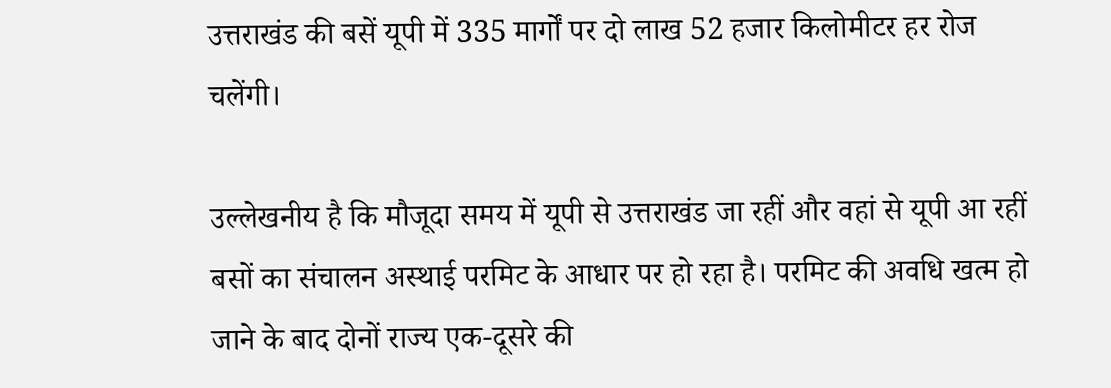उत्तराखंड की बसें यूपी में 335 मार्गों पर दो लाख 52 हजार किलोमीटर हर रोज चलेंगी।

उल्लेखनीय है कि मौजूदा समय में यूपी से उत्तराखंड जा रहीं और वहां से यूपी आ रहीं बसों का संचालन अस्थाई परमिट के आधार पर हो रहा है। परमिट की अवधि खत्म हो जाने के बाद दोनों राज्य एक-दूसरे की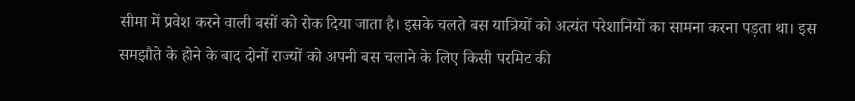सीमा में प्रवेश करने वाली बसों को रोक दिया जाता है। इसके चलते बस यात्रियों को अत्यंत परेशानियों का सामना करना पड़ता था। इस समझौते के होने के बाद दोनों राज्यों को अपनी बस चलाने के लिए किसी परमिट की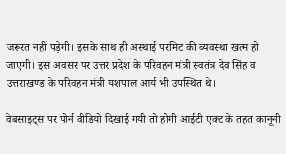जरूरत नहीं पड़ेगी। इसके साथ ही अस्थाई परमिट की व्यवस्था खत्म हो जाएगी। इस अवसर पर उत्तर प्रदेश के परिवहन मंत्री स्वतंत्र देव सिंह व उत्तराखण्ड के परिवहन मंत्री यशपाल आर्य भी उपस्थित थे।

वेबसाइट्स पर पोर्न वीडियो दिखाई गयी तो होगी आईटी एक्ट के तहत कानूनी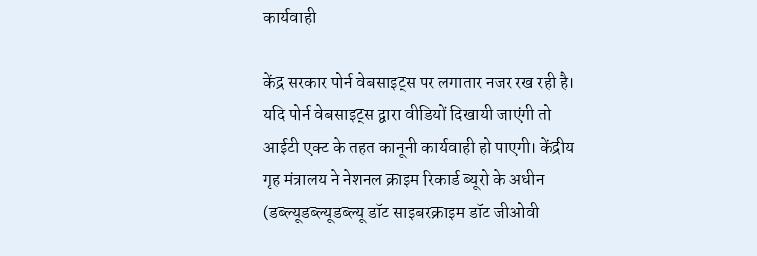कार्यवाही

केंद्र सरकार पोर्न वेबसाइट्स पर लगातार नजर रख रही है। यदि पोर्न वेबसाइट्स द्वारा वीडियों दिखायी जाएंगी तो आईटी एक्ट के तहत कानूनी कार्यवाही हो पाएगी। केंद्रीय गृह मंत्रालय ने नेशनल क्राइम रिकार्ड ब्यूरो के अधीन (डब्ल्यूडब्ल्यूडब्ल्यू डॉट साइबरक्राइम डॉट जीओवी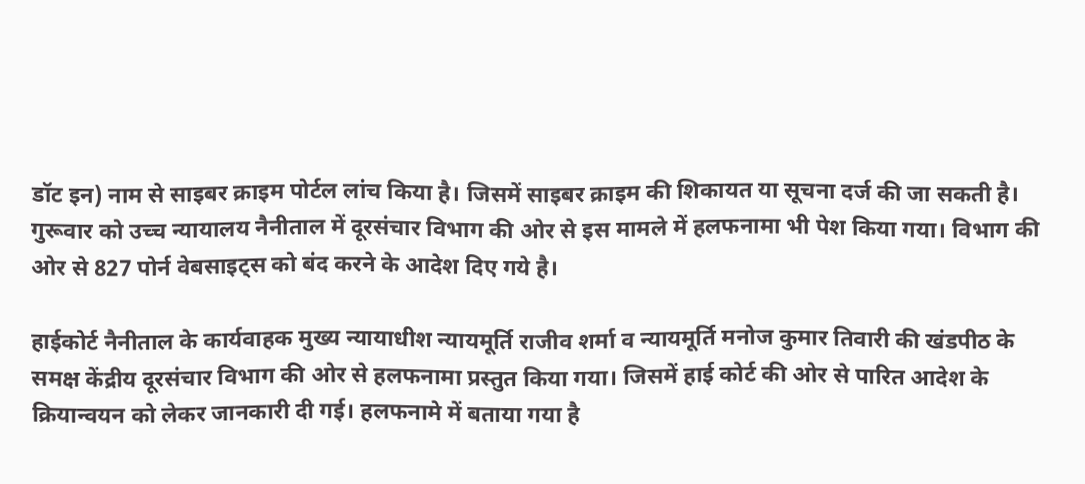डॉट इन) नाम से साइबर क्राइम पोर्टल लांच किया है। जिसमें साइबर क्राइम की शिकायत या सूचना दर्ज की जा सकती है। गुरूवार को उच्च न्यायालय नैनीताल में दूरसंचार विभाग की ओर से इस मामले में हलफनामा भी पेश किया गया। विभाग की ओर से 827 पोर्न वेबसाइट्स को बंद करने के आदेश दिए गये है।

हाईकोर्ट नैनीताल के कार्यवाहक मुख्य न्यायाधीश न्यायमूर्ति राजीव शर्मा व न्यायमूर्ति मनोज कुमार तिवारी की खंडपीठ के समक्ष केंद्रीय दूरसंचार विभाग की ओर से हलफनामा प्रस्तुत किया गया। जिसमें हाई कोर्ट की ओर से पारित आदेश के क्रियान्वयन को लेकर जानकारी दी गई। हलफनामे में बताया गया है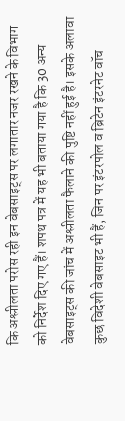कि अश्लीलता परोस रही इन वेबसाइट्स पर लगातार नजर रखने के विभाग को निर्देश दिए गए हैं। शपथ पत्र में यह भी बताया गया है कि 30 अन्य वेबसाइट्स की जांच में अश्लीलता फैलाने की पुष्टि नहीं हुई है। इसके अलावा कुछ विदेशी वेबसाइट भी हैं, जिन पर इंटरपोल व ब्रिटेन इंटरनेट वॉच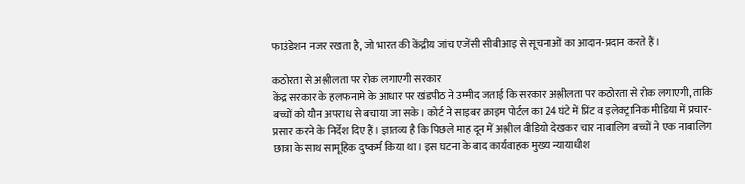फाउंडेशन नजर रखता है, जो भारत की केंद्रीय जांच एजेंसी सीबीआइ से सूचनाओं का आदान-प्रदान करते हैं।

कठोरता से अश्लीलता पर रोक लगाएगी सरकार
केंद्र सरकार के हलफनामे के आधार पर खंडपीठ ने उम्मीद जताई कि सरकार अश्लीलता पर कठोरता से रोक लगाएगी, ताकि बच्चों को यौन अपराध से बचाया जा सके। कोर्ट ने साइबर क्राइम पोर्टल का 24 घंटे में प्रिंट व इलेक्ट्रानिक मीडिया में प्रचार-प्रसार करने के निर्देश दिए हैं। ज्ञातव्य है कि पिछले माह दून में अश्लील वीडियो देखकर चार नाबालिग बच्चों ने एक नाबालिग छात्रा के साथ सामूहिक दुष्कर्म किया था। इस घटना के बाद कार्यवाहक मुख्य न्यायाधीश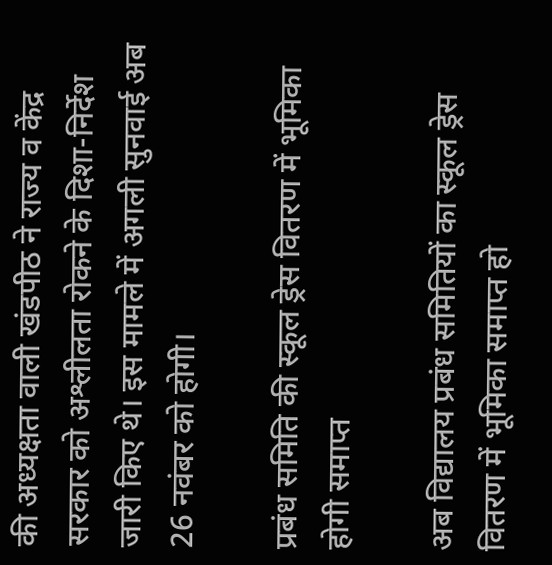की अध्यक्षता वाली खंडपीठ ने राज्य व केंद्र सरकार को अश्लीलता रोकने के दिशा-निर्देश जारी किए थे। इस मामले में अगली सुनवाई अब 26 नवंबर को होगी।

प्रबंध समिति की स्कूल ड्रेस वितरण में भूमिका होगी समाप्त

अब विद्यालय प्रबंध समितियों का स्कूल ड्रेस वितरण में भूमिका समाप्त हो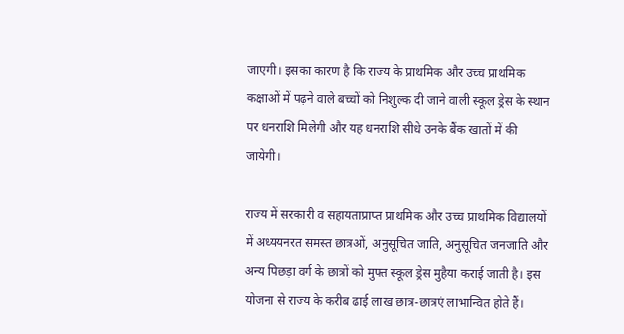जाएगी। इसका कारण है कि राज्य के प्राथमिक और उच्च प्राथमिक कक्षाओं में पढ़ने वाले बच्चों को निशुल्क दी जाने वाली स्कूल ड्रेस के स्थान पर धनराशि मिलेगी और यह धनराशि सीधे उनके बैंक खातों में की जायेगी।

राज्य में सरकारी व सहायताप्राप्त प्राथमिक और उच्च प्राथमिक विद्यालयों में अध्ययनरत समस्त छात्रओं, अनुसूचित जाति, अनुसूचित जनजाति और अन्य पिछड़ा वर्ग के छात्रों को मुफ्त स्कूल ड्रेस मुहैया कराई जाती है। इस योजना से राज्य के करीब ढाई लाख छात्र-छात्रएं लाभान्वित होते हैं।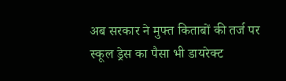अब सरकार ने मुफ्त किताबों की तर्ज पर स्कूल ड्रेस का पैसा भी डायरेक्ट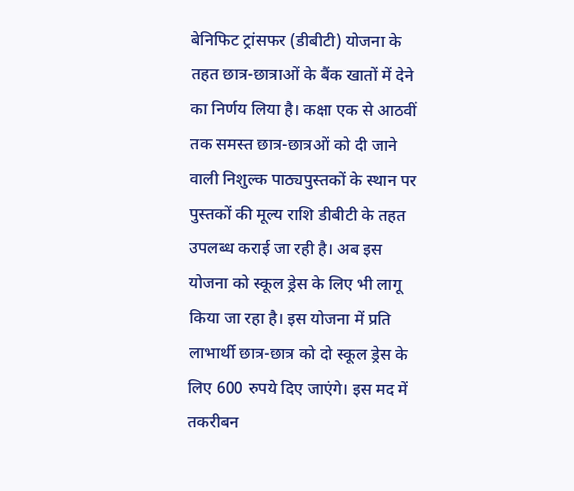बेनिफिट ट्रांसफर (डीबीटी) योजना के तहत छात्र-छात्राओं के बैंक खातों में देने का निर्णय लिया है। कक्षा एक से आठवीं तक समस्त छात्र-छात्रओं को दी जाने वाली निशुल्क पाठ्यपुस्तकों के स्थान पर पुस्तकों की मूल्य राशि डीबीटी के तहत उपलब्ध कराई जा रही है। अब इस योजना को स्कूल ड्रेस के लिए भी लागू किया जा रहा है। इस योजना में प्रति लाभार्थी छात्र-छात्र को दो स्कूल ड्रेस के लिए 600 रुपये दिए जाएंगे। इस मद में तकरीबन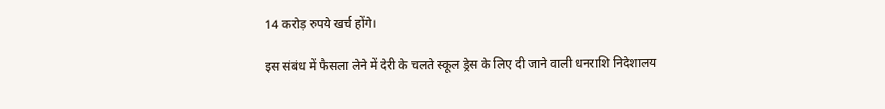14 करोड़ रुपये खर्च होंगे।

इस संबंध में फैसला लेने में देरी के चलते स्कूल ड्रेस के लिए दी जाने वाली धनराशि निदेशालय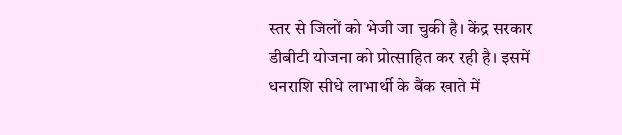स्तर से जिलों को भेजी जा चुकी है। केंद्र सरकार डीबीटी योजना को प्रोत्साहित कर रही है। इसमें धनराशि सीधे लाभार्थी के बैंक खाते में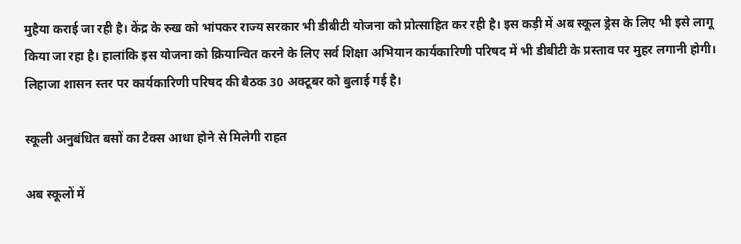मुहैया कराई जा रही है। केंद्र के रुख को भांपकर राज्य सरकार भी डीबीटी योजना को प्रोत्साहित कर रही है। इस कड़ी में अब स्कूल ड्रेस के लिए भी इसे लागू किया जा रहा है। हालांकि इस योजना को क्रियान्वित करने के लिए सर्व शिक्षा अभियान कार्यकारिणी परिषद में भी डीबीटी के प्रस्ताव पर मुहर लगानी होगी। लिहाजा शासन स्तर पर कार्यकारिणी परिषद की बैठक 30 अक्टूबर को बुलाई गई है।

स्कूली अनुबंधित बसों का टैक्स आधा होने से मिलेगी राहत

अब स्कूलों में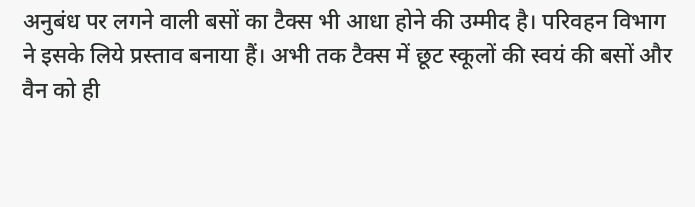अनुबंध पर लगने वाली बसों का टैक्स भी आधा होने की उम्मीद है। परिवहन विभाग ने इसके लिये प्रस्ताव बनाया हैं। अभी तक टैक्स में छूट स्कूलों की स्वयं की बसों और वैन को ही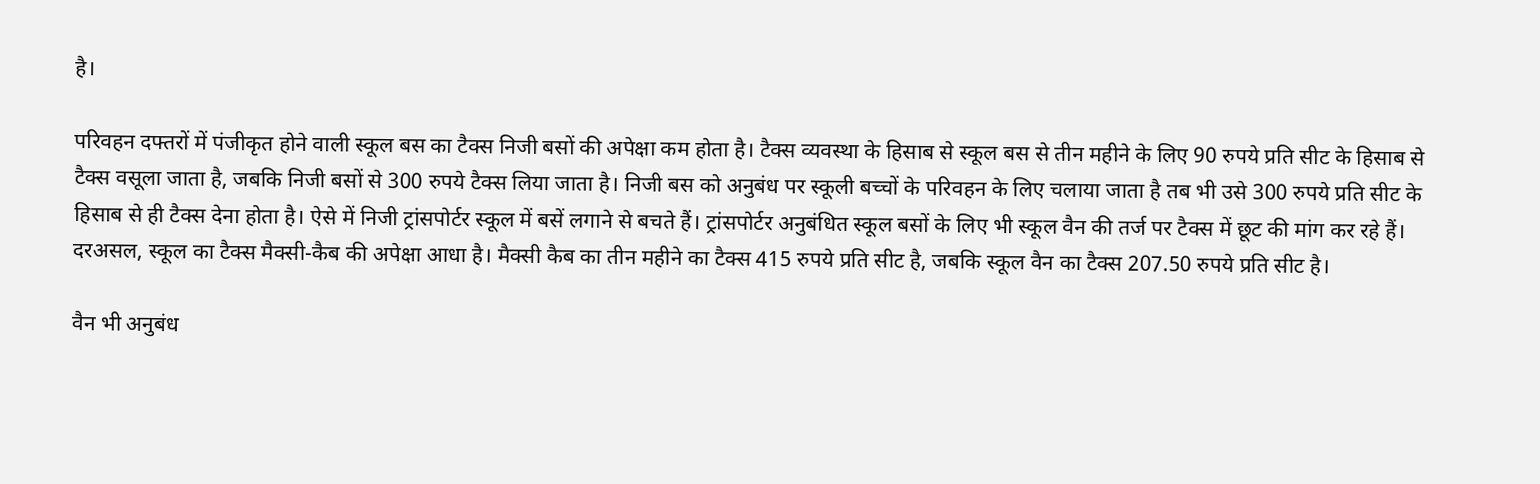है।

परिवहन दफ्तरों में पंजीकृत होने वाली स्कूल बस का टैक्स निजी बसों की अपेक्षा कम होता है। टैक्स व्यवस्था के हिसाब से स्कूल बस से तीन महीने के लिए 90 रुपये प्रति सीट के हिसाब से टैक्स वसूला जाता है, जबकि निजी बसों से 300 रुपये टैक्स लिया जाता है। निजी बस को अनुबंध पर स्कूली बच्चों के परिवहन के लिए चलाया जाता है तब भी उसे 300 रुपये प्रति सीट के हिसाब से ही टैक्स देना होता है। ऐसे में निजी ट्रांसपोर्टर स्कूल में बसें लगाने से बचते हैं। ट्रांसपोर्टर अनुबंधित स्कूल बसों के लिए भी स्कूल वैन की तर्ज पर टैक्स में छूट की मांग कर रहे हैं। दरअसल, स्कूल का टैक्स मैक्सी-कैब की अपेक्षा आधा है। मैक्सी कैब का तीन महीने का टैक्स 415 रुपये प्रति सीट है, जबकि स्कूल वैन का टैक्स 207.50 रुपये प्रति सीट है।

वैन भी अनुबंध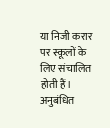या निजी करार पर स्कूलों के लिए संचालित होती हैं। अनुबंधित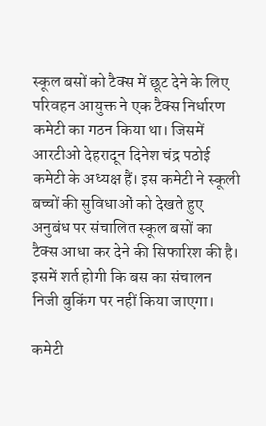स्कूल बसों को टैक्स में छूट देने के लिए परिवहन आयुक्त ने एक टैक्स निर्धारण कमेटी का गठन किया था। जिसमें आरटीओ देहरादून दिनेश चंद्र पठोई कमेटी के अध्यक्ष हैं। इस कमेटी ने स्कूली बच्चों की सुविधाओं को देखते हुए अनुबंध पर संचालित स्कूल बसों का टैक्स आधा कर देने की सिफारिश की है। इसमें शर्त होगी कि बस का संचालन निजी बुकिंग पर नहीं किया जाएगा।

कमेटी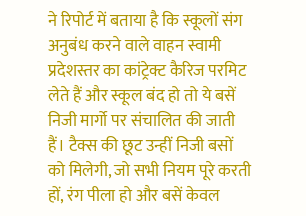ने रिपोर्ट में बताया है कि स्कूलों संग अनुबंध करने वाले वाहन स्वामी प्रदेशस्तर का कांट्रेक्ट कैरिज परमिट लेते हैं और स्कूल बंद हो तो ये बसें निजी मार्गो पर संचालित की जाती हैं। टैक्स की छूट उन्हीं निजी बसों को मिलेगी, जो सभी नियम पूरे करती हों, रंग पीला हो और बसें केवल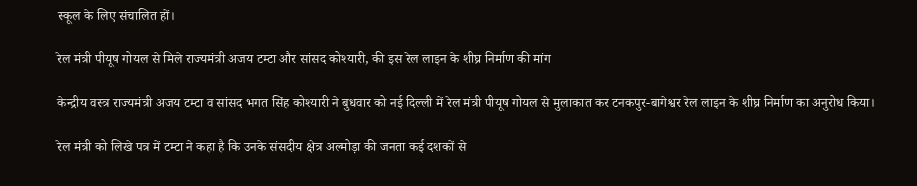स्कूल के लिए संचालित हों।

रेल मंत्री पीयूष गोयल से मिले राज्यमंत्री अजय टम्टा और सांसद कोश्यारी, की इस रेल लाइन के शीघ्र निर्माण की मांग

केन्द्रीय वस्त्र राज्यमंत्री अजय टम्टा व सांसद भगत सिंह कोश्यारी ने बुधवार को नई दिल्ली में रेल मंत्री पीयूष गोयल से मुलाकात कर टनकपुर-बागेश्वर रेल लाइन के शीघ्र निर्माण का अनुरोध किया।

रेल मंत्री को लिखे पत्र में टम्टा ने कहा है कि उनके संसदीय क्षेत्र अल्मोड़ा की जनता कई दशकों से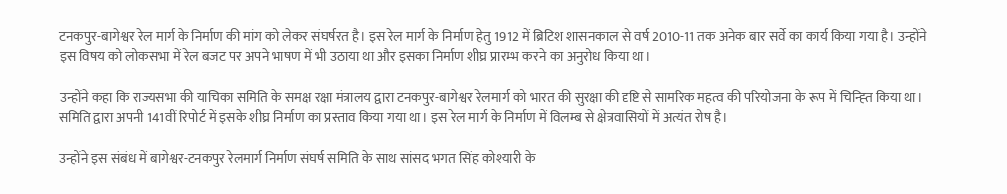टनकपुर-बागेश्वर रेल मार्ग के निर्माण की मांग को लेकर संघर्षरत है। इस रेल मार्ग के निर्माण हेतु 1912 में ब्रिटिश शासनकाल से वर्ष 2010-11 तक अनेक बार सर्वे का कार्य किया गया है। उन्होंने इस विषय को लोकसभा में रेल बजट पर अपने भाषण में भी उठाया था और इसका निर्माण शीघ्र प्रारम्भ करने का अनुरोध किया था।

उन्होंने कहा कि राज्यसभा की याचिका समिति के समक्ष रक्षा मंत्रालय द्वारा टनकपुर-बागेश्वर रेलमार्ग को भारत की सुरक्षा की दृष्टि से सामरिक महत्व की परियोजना के रूप में चिन्ह्ति किया था। समिति द्वारा अपनी 141वीं रिपोर्ट में इसके शीघ्र निर्माण का प्रस्ताव किया गया था। इस रेल मार्ग के निर्माण में विलम्ब से क्षेत्रवासियों में अत्यंत रोष है।

उन्होंने इस संबंध में बागेश्वर-टनकपुर रेलमार्ग निर्माण संघर्ष समिति के साथ सांसद भगत सिंह कोश्यारी के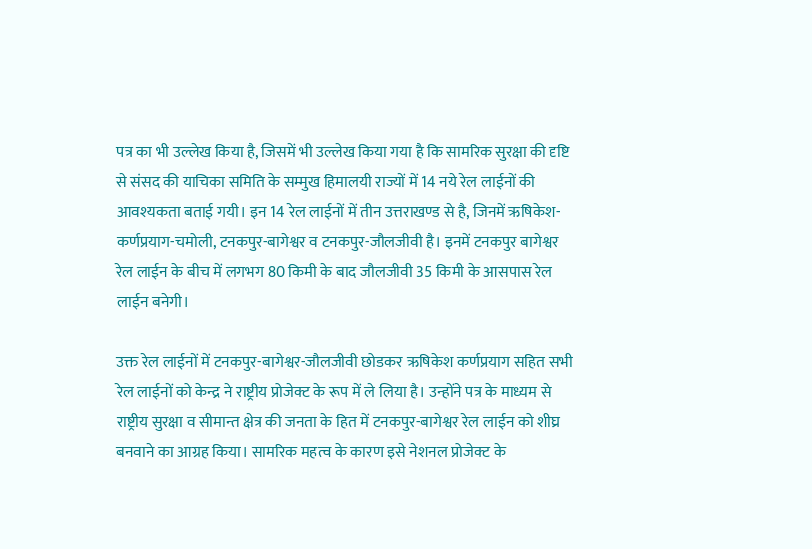पत्र का भी उल्लेख किया है, जिसमें भी उल्लेख किया गया है कि सामरिक सुरक्षा की दृष्टि से संसद की याचिका समिति के सम्मुख हिमालयी राज्यों में 14 नये रेल लाईनों की आवश्यकता बताई गयी। इन 14 रेल लाईनों में तीन उत्तराखण्ड से है, जिनमें ऋषिकेश-कर्णप्रयाग-चमोली, टनकपुर-बागेश्वर व टनकपुर-जौलजीवी है। इनमें टनकपुर बागेश्वर रेल लाईन के बीच में लगभग 80 किमी के बाद जौलजीवी 35 किमी के आसपास रेल लाईन बनेगी।

उक्त रेल लाईनों में टनकपुर-बागेश्वर-जौलजीवी छोडकर ऋषिकेश कर्णप्रयाग सहित सभी रेल लाईनों को केन्द्र ने राष्ट्रीय प्रोजेक्ट के रूप में ले लिया है। उन्होंने पत्र के माध्यम से राष्ट्रीय सुरक्षा व सीमान्त क्षेत्र की जनता के हित में टनकपुर-बागेश्वर रेल लाईन को शीघ्र बनवाने का आग्रह किया। सामरिक महत्व के कारण इसे नेशनल प्रोजेक्ट के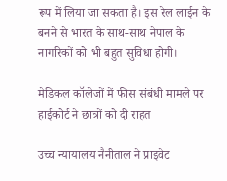रूप में लिया जा सकता है। इस रेल लाईन के बनने से भारत के साथ-साथ नेपाल के नागरिकों को भी बहुत सुविधा होगी।

मेडिकल कॉलेजों में फीस संबंधी मामले पर हाईकोर्ट ने छात्रों को दी राहत

उच्च न्यायालय नैनीताल ने प्राइवेट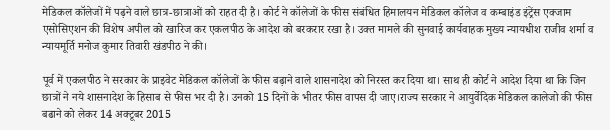मेडिकल कॉलेजों में पढ़ने वाले छात्र-छात्राओं को राहत दी है। कोर्ट ने कॉलेजों के फीस संबंधित हिमालयन मेडिकल कॉलेज व कम्बाइंड इंट्रेंस एक्जाम एसोसिएशन की विशेष अपील को खारिज कर एकलपीठ के आदेश को बरकरार रखा है। उक्त मामले की सुनवाई कार्यवाहक मुख्य न्यायधीश राजीव शर्मा व न्यायमूर्ति मनोज कुमार तिवारी खंडपीठ ने की।

पूर्व में एकलपीठ ने सरकार के प्राइवेट मेडिकल कॉलेजों के फीस बढ़ाने वाले शासनादेश को निरस्त कर दिया था। साथ ही कोर्ट ने आदेश दिया था कि जिन छात्रों ने नये शासनादेश के हिसाब से फीस भर दी है। उनको 15 दिनों के भीतर फीस वापस दी जाए।राज्य सरकार ने आयुर्वेदिक मेडिकल कालेजो की फीस बढाने को लेकर 14 अक्टूबर 2015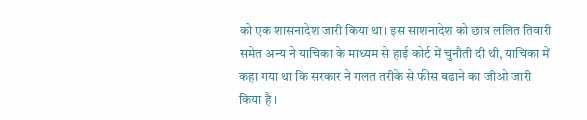को एक शासनादेश जारी किया था। इस साशनादेश को छात्र ललित तिवारी समेत अन्य ने याचिका के माध्यम से हाई कोर्ट में चुनौती दी थी, याचिका में कहा गया था कि सरकार ने गलत तरीके से फीस बढाने का जीओ जारी किया है ।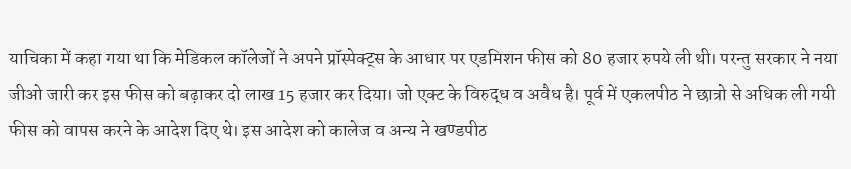याचिका में कहा गया था कि मेडिकल कॉलेजों ने अपने प्रॉस्पेक्ट्स के आधार पर एडमिशन फीस को 80 हजार रुपये ली थी। परन्तु सरकार ने नया जीओ जारी कर इस फीस को बढ़ाकर दो लाख 15 हजार कर दिया। जो एक्ट के विरुद्ध व अवैध है। पूर्व में एकलपीठ ने छात्रो से अधिक ली गयी फीस को वापस करने के आदेश दिए थे। इस आदेश को कालेज व अन्य ने खण्डपीठ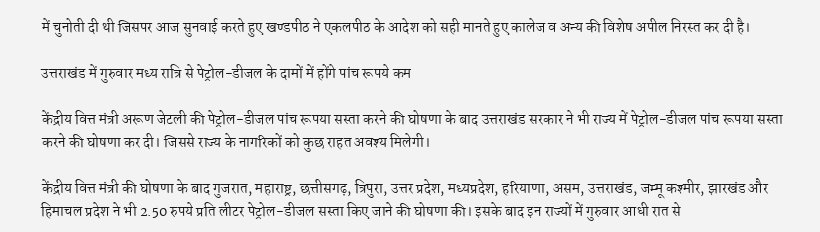में चुनोती दी थी जिसपर आज सुनवाई करते हुए खण्डपीठ ने एकलपीठ के आदेश को सही मानते हुए कालेज व अन्य की विशेष अपील निरस्त कर दी है।

उत्तराखंड में गुरुवार मध्य रात्रि से पेट्रोल-डीजल के दामों में होंगे पांच रूपये कम

केंद्रीय वित्त मंत्री अरूण जेटली की पेट्रोल-डीजल पांच रूपया सस्ता करने की घोषणा के बाद उत्तराखंड सरकार ने भी राज्य में पेट्रोल-डीजल पांच रूपया सस्ता करने की घोषणा कर दी। जिससे राज्य के नागरिकों को कुछ राहत अवश्य मिलेगी।

केंद्रीय वित्त मंत्री की घोषणा के बाद गुजरात, महाराष्ट्र, छत्तीसगढ़, त्रिपुरा, उत्तर प्रदेश, मध्यप्रदेश, हरियाणा, असम, उत्तराखंड, जम्मू कश्मीर, झारखंड और हिमाचल प्रदेश ने भी 2.50 रुपये प्रति लीटर पेट्रोल-डीजल सस्ता किए जाने की घोषणा की। इसके बाद इन राज्यों में गुरुवार आधी रात से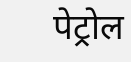पेट्रोल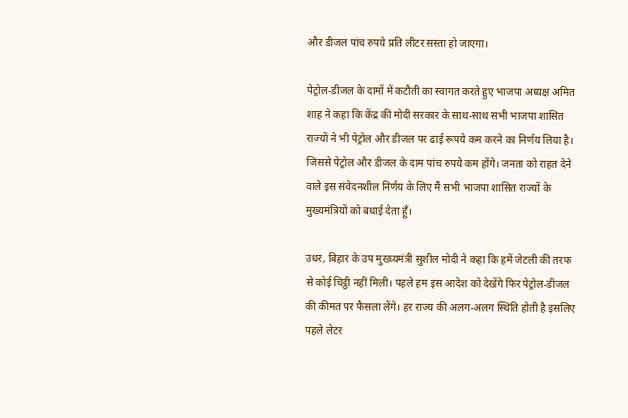और डीजल पांच रुपये प्रति लीटर सस्ता हो जाएगा।

पेट्रोल-डीजल के दामों में कटौती का स्वागत करते हुए भाजपा अध्यक्ष अमित शाह ने कहा कि केंद्र की मोदी सरकार के साथ-साथ सभी भाजपा शासित राज्यों ने भी पेट्रोल और डीजल पर ढाई रूपये कम करने का निर्णय लिया है। जिससे पेट्रोल और डीजल के दाम पांच रुपये कम होंगे। जनता को राहत देने वाले इस संवेदनशील निर्णय के लिए मैं सभी भाजपा शासित राज्यों के मुख्यमंत्रियों को बधाई देता हूँ।

उधर, बिहार के उप मुख्घ्यमंत्री सुशील मोदी ने कहा कि हमें जेटली की तरफ से कोई चिट्ठी नहीं मिली। पहले हम इस आदेश को देखेंगे फिर पेट्रोल-डीजल की कीमत पर फैसला लेंगे। हर राज्य की अलग-अलग स्थिति होती है इसलिए पहले लेटर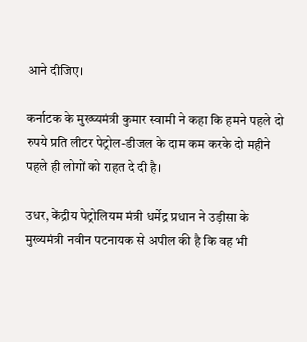आने दीजिए।

कर्नाटक के मुख्घ्यमंत्री कुमार स्वामी ने कहा कि हमने पहले दो रुपये प्रति लीटर पेट्रोल-डीजल के दाम कम करके दो महीने पहले ही लोगों को राहत दे दी है।

उधर, केंद्रीय पेट्रोलियम मंत्री धर्मेद्र प्रधान ने उड़ीसा के मुख्यमंत्री नवीन पटनायक से अपील की है कि वह भी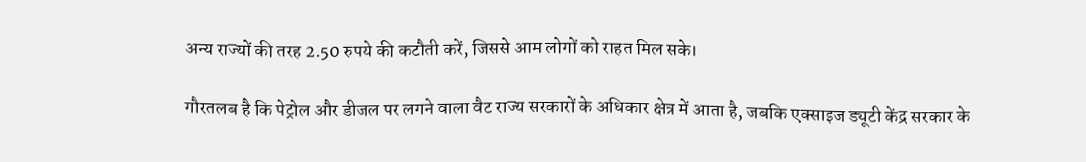अन्य राज्यों की तरह 2.50 रुपये की कटौती करें, जिससे आम लोगों को राहत मिल सके।

गौरतलब है कि पेट्रोल और डीजल पर लगने वाला वैट राज्य सरकारों के अधिकार क्षेत्र में आता है, जबकि एक्साइज ड्यूटी केंद्र सरकार के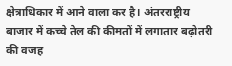क्षेत्राधिकार में आने वाला कर है। अंतरराष्ट्रीय बाजार में कच्चे तेल की कीमतों में लगातार बढ़ोतरी की वजह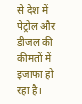से देश में पेट्रोल और डीजल की कीमतों में इजाफा हो रहा है।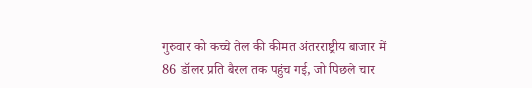गुरुवार को कच्चे तेल की कीमत अंतरराष्ट्रीय बाजार में 86 डॉलर प्रति बैरल तक पहुंच गई, जो पिछले चार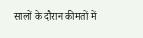सालों के दौरान कीमतों में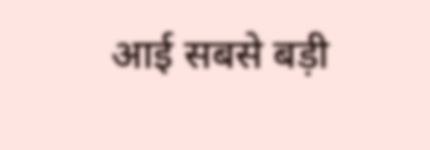आई सबसे बड़ी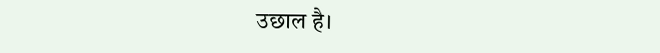उछाल है।